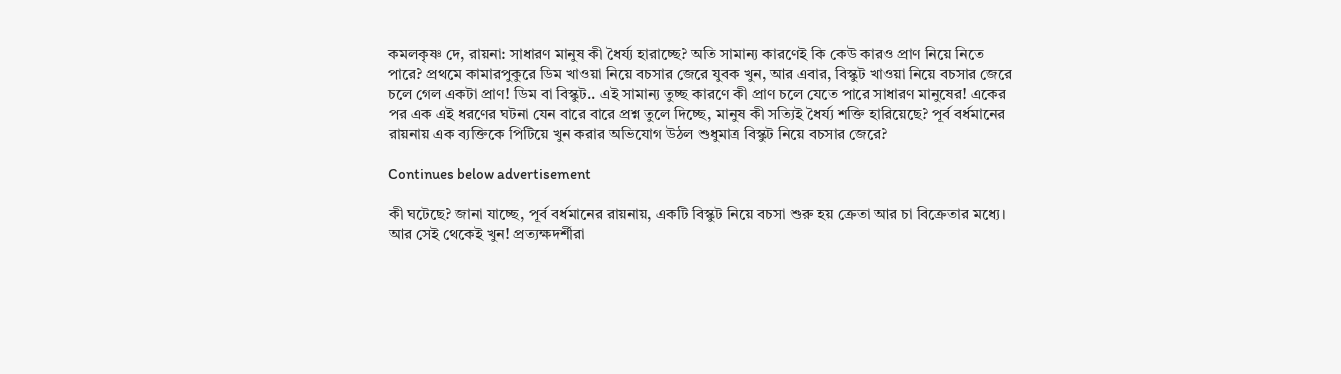কমলকৃষ্ণ দে, রায়না: সাধারণ মানুষ কী ধৈর্য্য হারাচ্ছে? অতি সামান্য কারণেই কি কেউ কারও প্রাণ নিয়ে নিতে পারে? প্রথমে কামারপুকুরে ডিম খাওয়া নিয়ে বচসার জেরে যুবক খুন, আর এবার, বিস্কুট খাওয়া নিয়ে বচসার জেরে চলে গেল একটা প্রাণ! ডিম বা বিস্কুট.. এই সামান্য তুচ্ছ কারণে কী প্রাণ চলে যেতে পারে সাধারণ মানুষের! একের পর এক এই ধরণের ঘটনা যেন বারে বারে প্রশ্ন তুলে দিচ্ছে, মানুষ কী সত্যিই ধৈর্য্য শক্তি হারিয়েছে? পূর্ব বর্ধমানের রায়নায় এক ব্যক্তিকে পিটিয়ে খুন করার অভিযোগ উঠল শুধুমাত্র বিস্কুট নিয়ে বচসার জেরে?

Continues below advertisement

কী ঘটেছে? জানা যাচ্ছে, পূর্ব বর্ধমানের রায়নায়, একটি বিস্কুট নিয়ে বচসা শুরু হয় ক্রেতা আর চা বিক্রেতার মধ্যে। আর সেই থেকেই খুন! প্রত্যক্ষদর্শীরা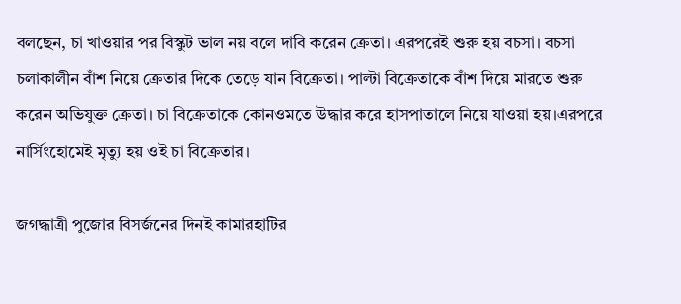বলছেন, চা খাওয়ার পর বিস্কুট ভাল নয় বলে দাবি করেন ক্রেতা। এরপরেই শুরু হয় বচসা। বচসা চলাকালীন বাঁশ নিয়ে ক্রেতার দিকে তেড়ে যান বিক্রেতা। পাল্টা বিক্রেতাকে বাঁশ দিয়ে মারতে শুরু করেন অভিযুক্ত ক্রেতা। চা বিক্রেতাকে কোনওমতে উদ্ধার করে হাসপাতালে নিয়ে যাওয়া হয়।এরপরে  নার্সিংহোমেই মৃত্যু হয় ওই চা বিক্রেতার।

জগদ্ধাত্রী পুজোর বিসর্জনের দিনই কামারহাটির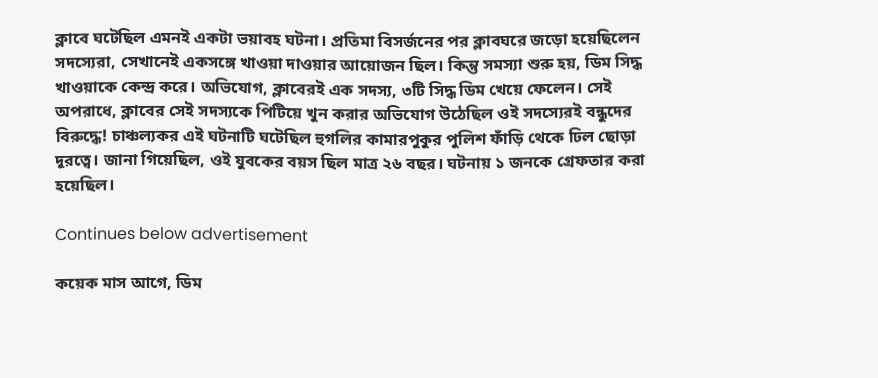ক্লাবে ঘটেছিল এমনই একটা ভয়াবহ ঘটনা। প্রতিমা বিসর্জনের পর ক্লাবঘরে জড়ো হয়েছিলেন সদস্যেরা, সেখানেই একসঙ্গে খাওয়া দাওয়ার আয়োজন ছিল। কিন্তু সমস্যা শুরু হয়, ডিম সিদ্ধ খাওয়াকে কেন্দ্র করে। অভিযোগ, ক্লাবেরই এক সদস্য, ৩টি সিদ্ধ ডিম খেয়ে ফেলেন। সেই অপরাধে, ক্লাবের সেই সদস্যকে পিটিয়ে খুন করার অভিযোগ উঠেছিল ওই সদস্যেরই বন্ধুদের বিরুদ্ধে! চাঞ্চল্যকর এই ঘটনাটি ঘটেছিল হুগলির কামারপুকুর পুলিশ ফাঁড়ি থেকে ঢিল ছোড়া দূরত্বে। জানা গিয়েছিল, ওই যুবকের বয়স ছিল মাত্র ২৬ বছর। ঘটনায় ১ জনকে গ্রেফতার করা হয়েছিল।

Continues below advertisement

কয়েক মাস আগে, ডিম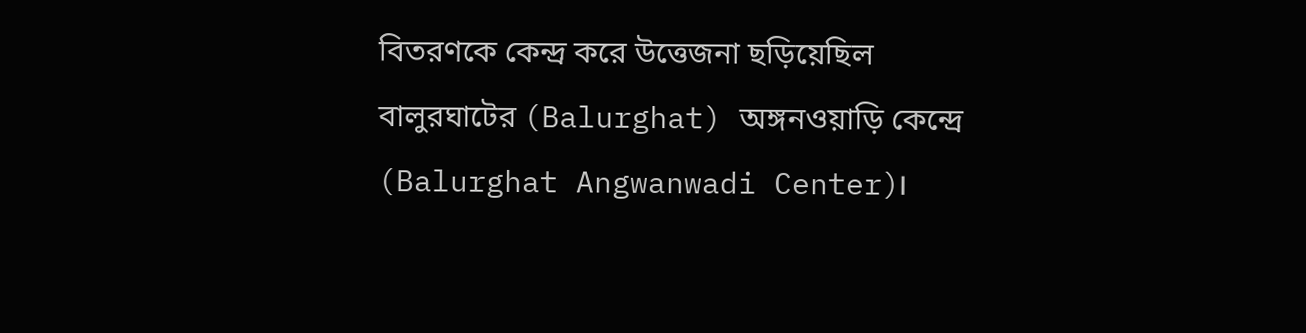বিতরণকে কেন্দ্র করে উত্তেজনা ছড়িয়েছিল বালুরঘাটের (Balurghat) অঙ্গনওয়াড়ি কেন্দ্রে (Balurghat Angwanwadi Center)।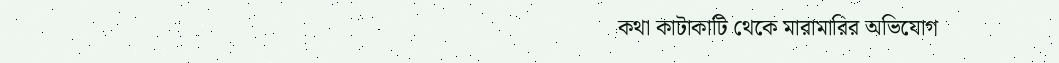কথা কাটাকাটি থেকে মারামারির অভিযোগ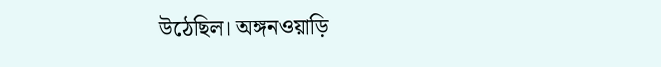উঠেছিল। অঙ্গনওয়াড়ি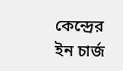কেন্দ্রের ইন চার্জ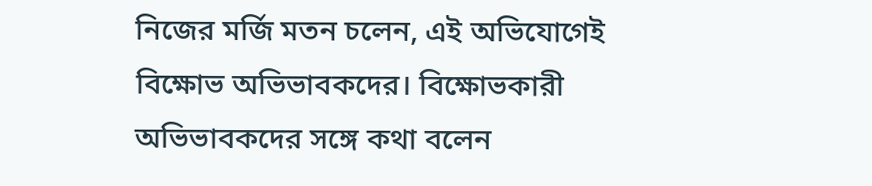নিজের মর্জি মতন চলেন, এই অভিযোগেই বিক্ষোভ অভিভাবকদের। বিক্ষোভকারী অভিভাবকদের সঙ্গে কথা বলেন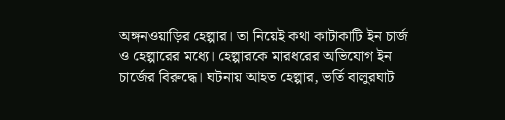অঙ্গনওয়াড়ির হেল্পার। তা নিয়েই কথা কাটাকাটি ইন চার্জ ও হেল্পারের মধ্যে। হেল্পারকে মারধরের অভিযোগ ইন চার্জের বিরুদ্ধে। ঘটনায় আহত হেল্পার, ভর্তি বালুরঘাট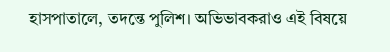হাসপাতালে, তদন্তে পুলিশ। অভিভাবকরাও এই বিষয়ে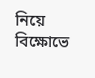নিয়ে বিক্ষোভে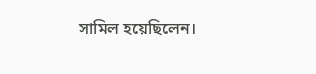সামিল হয়েছিলেন।